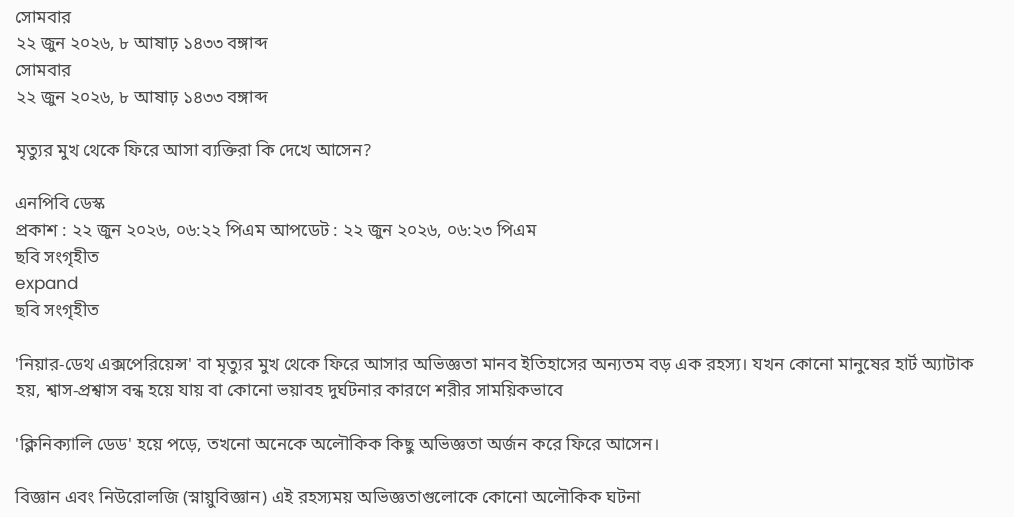সোমবার
২২ জুন ২০২৬, ৮ আষাঢ় ১৪৩৩ বঙ্গাব্দ
সোমবার
২২ জুন ২০২৬, ৮ আষাঢ় ১৪৩৩ বঙ্গাব্দ

মৃত্যুর মুখ থেকে ফিরে আসা ব্যক্তিরা কি দেখে আসেন?

এনপিবি ডেস্ক
প্রকাশ : ২২ জুন ২০২৬, ০৬:২২ পিএম আপডেট : ২২ জুন ২০২৬, ০৬:২৩ পিএম
ছবি সংগৃহীত
expand
ছবি সংগৃহীত

'নিয়ার-ডেথ এক্সপেরিয়েন্স' বা মৃত্যুর মুখ থেকে ফিরে আসার অভিজ্ঞতা মানব ইতিহাসের অন্যতম বড় এক রহস্য। যখন কোনো মানুষের হার্ট অ্যাটাক হয়, শ্বাস-প্রশ্বাস বন্ধ হয়ে যায় বা কোনো ভয়াবহ দুর্ঘটনার কারণে শরীর সাময়িকভাবে

'ক্লিনিক্যালি ডেড' হয়ে পড়ে, তখনো অনেকে অলৌকিক কিছু অভিজ্ঞতা অর্জন করে ফিরে আসেন।

বিজ্ঞান এবং নিউরোলজি (স্নায়ুবিজ্ঞান) এই রহস্যময় অভিজ্ঞতাগুলোকে কোনো অলৌকিক ঘটনা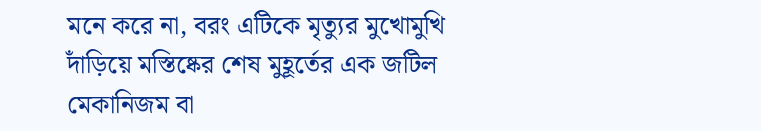মনে করে না, বরং এটিকে মৃত্যুর মুখোমুখি দাঁড়িয়ে মস্তিষ্কের শেষ মুহূর্তের এক জটিল মেকানিজম বা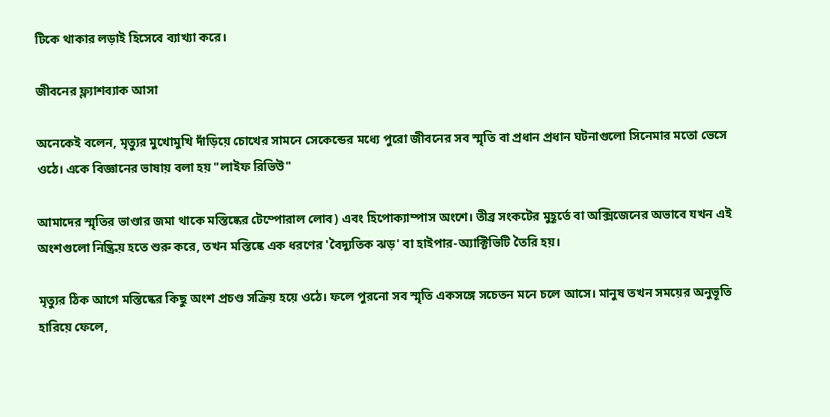টিকে থাকার লড়াই হিসেবে ব্যাখ্যা করে।

জীবনের ফ্ল্যাশব্যাক আসা

অনেকেই বলেন, মৃত্যুর মুখোমুখি দাঁড়িয়ে চোখের সামনে সেকেন্ডের মধ্যে পুরো জীবনের সব স্মৃতি বা প্রধান প্রধান ঘটনাগুলো সিনেমার মতো ভেসে ওঠে। একে বিজ্ঞানের ভাষায় বলা হয় "লাইফ রিভিউ"

আমাদের স্মৃতির ভাণ্ডার জমা থাকে মস্তিষ্কের টেম্পোরাল লোব) এবং হিপোক্যাম্পাস অংশে। তীব্র সংকটের মুহূর্তে বা অক্সিজেনের অভাবে যখন এই অংশগুলো নিষ্ক্রিয় হতে শুরু করে, তখন মস্তিষ্কে এক ধরণের 'বৈদ্যুতিক ঝড়' বা হাইপার-অ্যাক্টিভিটি তৈরি হয়।

মৃত্যুর ঠিক আগে মস্তিষ্কের কিছু অংশ প্রচণ্ড সক্রিয় হয়ে ওঠে। ফলে পুরনো সব স্মৃতি একসঙ্গে সচেতন মনে চলে আসে। মানুষ তখন সময়ের অনুভূতি হারিয়ে ফেলে,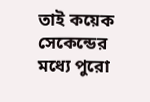তাই কয়েক সেকেন্ডের মধ্যে পুরো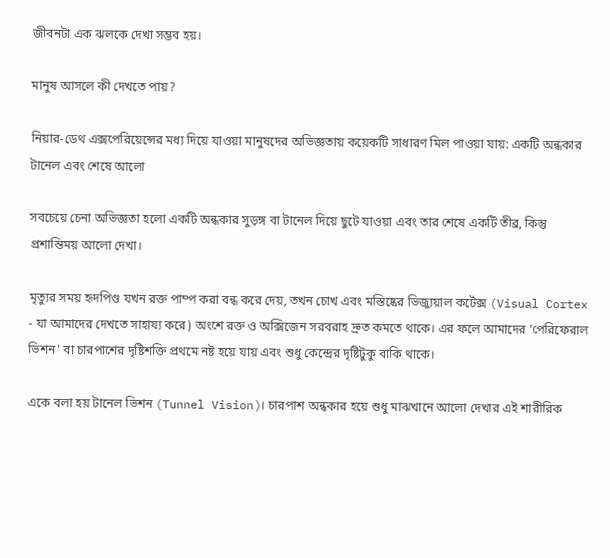জীবনটা এক ঝলকে দেখা সম্ভব হয়।

মানুষ আসলে কী দেখতে পায়?

নিয়ার-ডেথ এক্সপেরিয়েন্সের মধ্য দিয়ে যাওয়া মানুষদের অভিজ্ঞতায় কয়েকটি সাধারণ মিল পাওয়া যায়: একটি অন্ধকার টানেল এবং শেষে আলো

সবচেয়ে চেনা অভিজ্ঞতা হলো একটি অন্ধকার সুড়ঙ্গ বা টানেল দিয়ে ছুটে যাওয়া এবং তার শেষে একটি তীব্র, কিন্তু প্রশান্তিময় আলো দেখা।

মৃত্যুর সময় হৃদপিণ্ড যখন রক্ত পাম্প করা বন্ধ করে দেয়, তখন চোখ এবং মস্তিষ্কের ভিজ্যুয়াল কর্টেক্স (Visual Cortex - যা আমাদের দেখতে সাহায্য করে) অংশে রক্ত ও অক্সিজেন সরবরাহ দ্রুত কমতে থাকে। এর ফলে আমাদের 'পেরিফেরাল ভিশন' বা চারপাশের দৃষ্টিশক্তি প্রথমে নষ্ট হয়ে যায় এবং শুধু কেন্দ্রের দৃষ্টিটুকু বাকি থাকে।

একে বলা হয় টানেল ভিশন (Tunnel Vision)। চারপাশ অন্ধকার হয়ে শুধু মাঝখানে আলো দেখার এই শারীরিক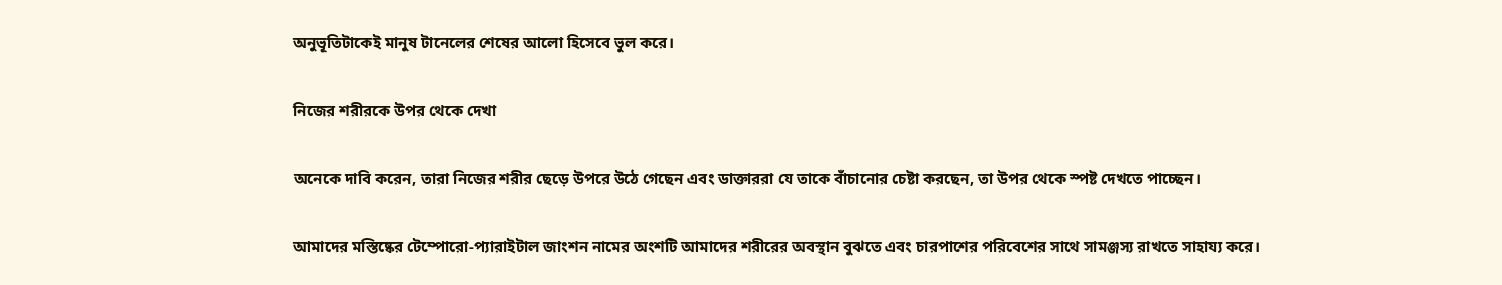অনুভূতিটাকেই মানুষ টানেলের শেষের আলো হিসেবে ভুল করে।

নিজের শরীরকে উপর থেকে দেখা

অনেকে দাবি করেন, তারা নিজের শরীর ছেড়ে উপরে উঠে গেছেন এবং ডাক্তাররা যে তাকে বাঁচানোর চেষ্টা করছেন, তা উপর থেকে স্পষ্ট দেখতে পাচ্ছেন।

আমাদের মস্তিষ্কের টেম্পোরো-প্যারাইটাল জাংশন নামের অংশটি আমাদের শরীরের অবস্থান বুঝতে এবং চারপাশের পরিবেশের সাথে সামঞ্জস্য রাখতে সাহায্য করে।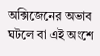অক্সিজেনের অভাব ঘটলে বা এই অংশে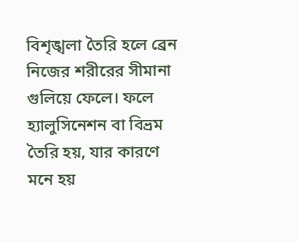বিশৃঙ্খলা তৈরি হলে ব্রেন নিজের শরীরের সীমানা গুলিয়ে ফেলে। ফলে হ্যালুসিনেশন বা বিভ্রম তৈরি হয়, যার কারণে মনে হয়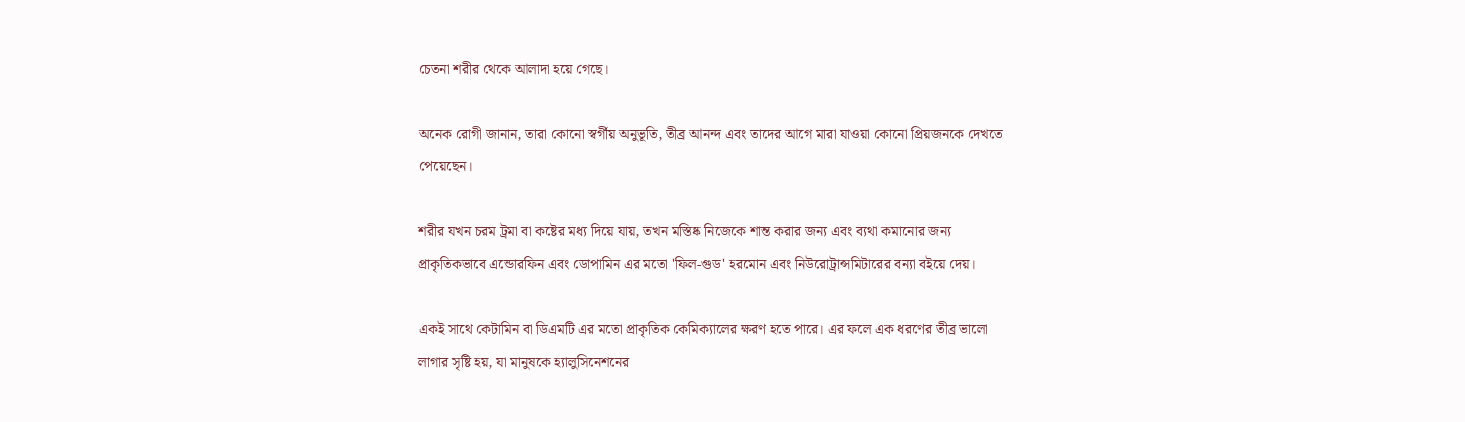চেতনা শরীর থেকে আলাদা হয়ে গেছে।

অনেক রোগী জানান, তারা কোনো স্বর্গীয় অনুভূতি, তীব্র আনন্দ এবং তাদের আগে মারা যাওয়া কোনো প্রিয়জনকে দেখতে পেয়েছেন।

শরীর যখন চরম ট্রমা বা কষ্টের মধ্য দিয়ে যায়, তখন মস্তিষ্ক নিজেকে শান্ত করার জন্য এবং ব্যথা কমানোর জন্য প্রাকৃতিকভাবে এন্ডোরফিন এবং ডোপামিন এর মতো 'ফিল-গুড' হরমোন এবং নিউরোট্রান্সমিটারের বন্যা বইয়ে দেয়।

একই সাথে কেটামিন বা ডিএমটি এর মতো প্রাকৃতিক কেমিক্যালের ক্ষরণ হতে পারে। এর ফলে এক ধরণের তীব্র ভালো লাগার সৃষ্টি হয়, যা মানুষকে হ্যালুসিনেশনের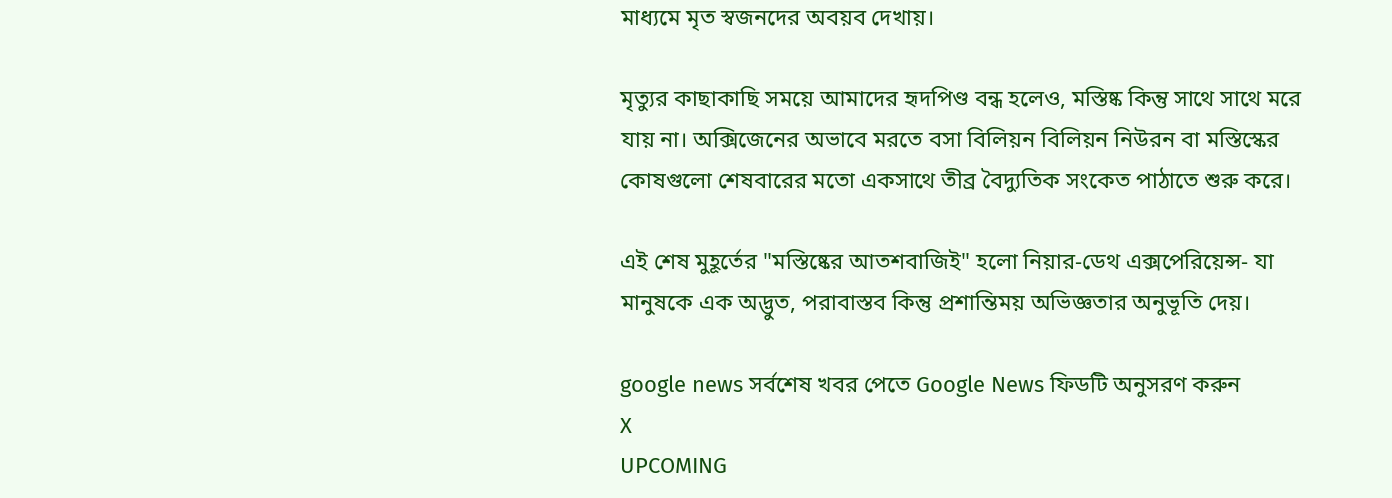মাধ্যমে মৃত স্বজনদের অবয়ব দেখায়।

মৃত্যুর কাছাকাছি সময়ে আমাদের হৃদপিণ্ড বন্ধ হলেও, মস্তিষ্ক কিন্তু সাথে সাথে মরে যায় না। অক্সিজেনের অভাবে মরতে বসা বিলিয়ন বিলিয়ন নিউরন বা মস্তিস্কের কোষগুলো শেষবারের মতো একসাথে তীব্র বৈদ্যুতিক সংকেত পাঠাতে শুরু করে।

এই শেষ মুহূর্তের "মস্তিষ্কের আতশবাজিই" হলো নিয়ার-ডেথ এক্সপেরিয়েন্স- যা মানুষকে এক অদ্ভুত, পরাবাস্তব কিন্তু প্রশান্তিময় অভিজ্ঞতার অনুভূতি দেয়।

google news সর্বশেষ খবর পেতে Google News ফিডটি অনুসরণ করুন
X
UPCOMING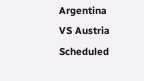Argentina VS Austria
Scheduled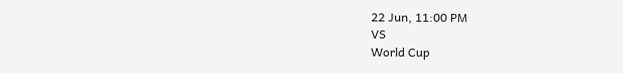22 Jun, 11:00 PM
VS
World Cup